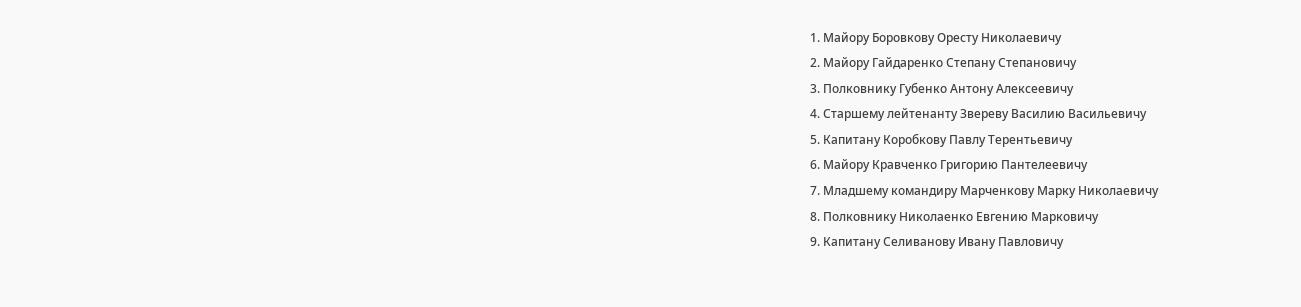1. Майору Боровкову Оресту Николаевичу
2. Майору Гайдаренко Степану Степановичу
3. Полковнику Губенко Антону Алексеевичу
4. Старшему лейтенанту Звереву Василию Васильевичу
5. Капитану Коробкову Павлу Терентьевичу
6. Майору Кравченко Григорию Пантелеевичу
7. Младшему командиру Марченкову Марку Николаевичу
8. Полковнику Николаенко Евгению Марковичу
9. Капитану Селиванову Ивану Павловичу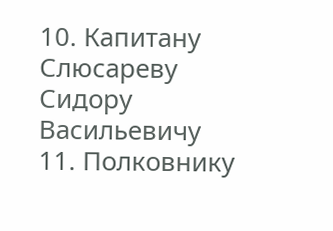10. Капитану Слюсареву Сидору Васильевичу
11. Полковнику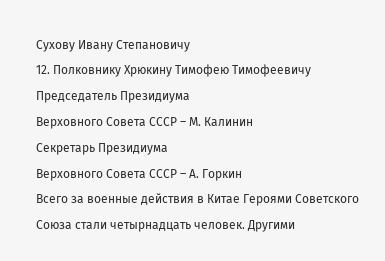Сухову Ивану Степановичу
12. Полковнику Хрюкину Тимофею Тимофеевичу
Председатель Президиума
Верховного Совета СССР – М. Калинин
Секретарь Президиума
Верховного Совета СССР – А. Горкин
Всего за военные действия в Китае Героями Советского Союза стали четырнадцать человек. Другими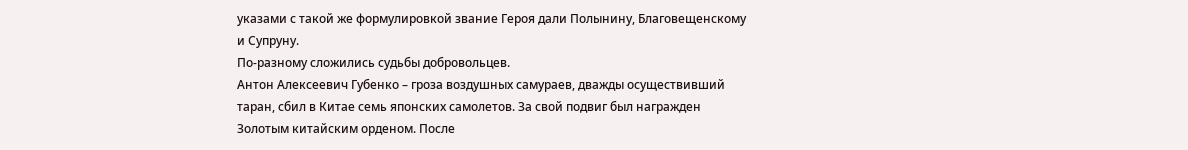указами с такой же формулировкой звание Героя дали Полынину, Благовещенскому и Супруну.
По-разному сложились судьбы добровольцев.
Антон Алексеевич Губенко – гроза воздушных самураев, дважды осуществивший таран, сбил в Китае семь японских самолетов. За свой подвиг был награжден Золотым китайским орденом. После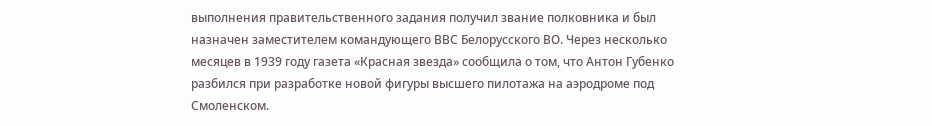выполнения правительственного задания получил звание полковника и был назначен заместителем командующего ВВС Белорусского ВО. Через несколько месяцев в 1939 году газета «Красная звезда» сообщила о том, что Антон Губенко разбился при разработке новой фигуры высшего пилотажа на аэродроме под Смоленском.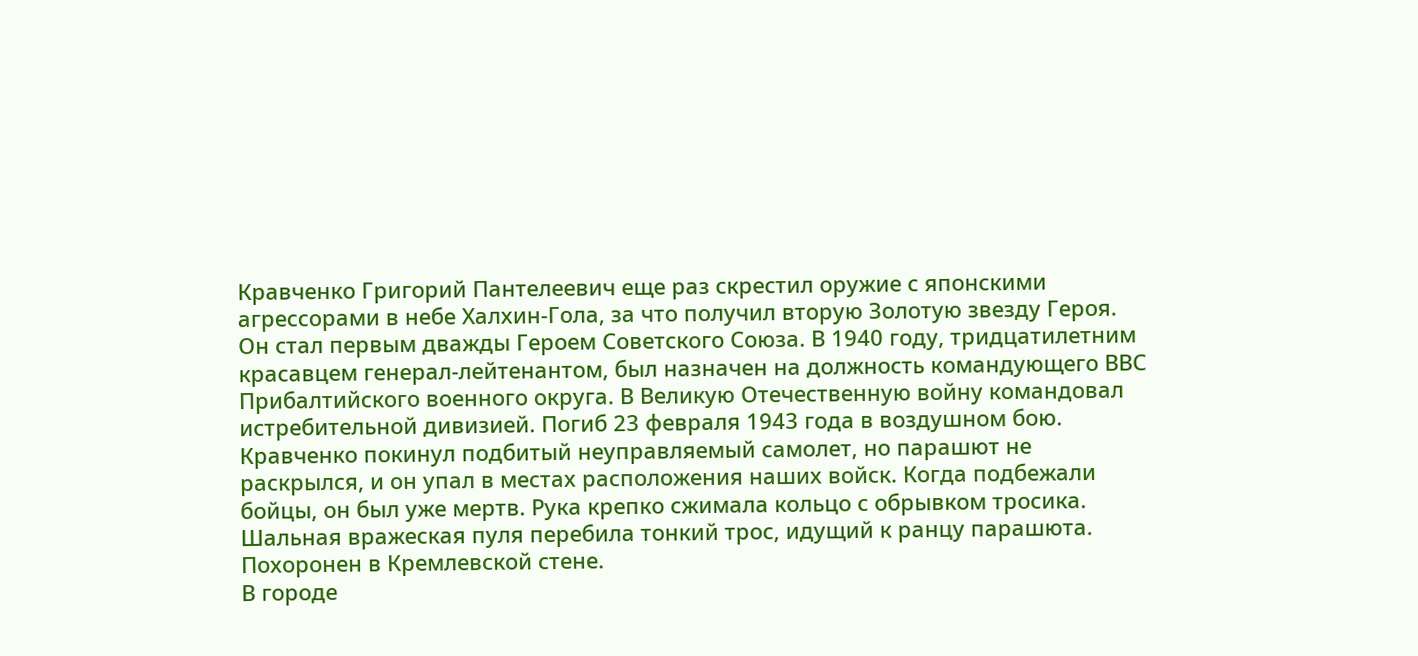Кравченко Григорий Пантелеевич еще раз скрестил оружие с японскими агрессорами в небе Халхин-Гола, за что получил вторую Золотую звезду Героя. Он стал первым дважды Героем Советского Союза. В 1940 году, тридцатилетним красавцем генерал-лейтенантом, был назначен на должность командующего ВВС Прибалтийского военного округа. В Великую Отечественную войну командовал истребительной дивизией. Погиб 23 февраля 1943 года в воздушном бою. Кравченко покинул подбитый неуправляемый самолет, но парашют не раскрылся, и он упал в местах расположения наших войск. Когда подбежали бойцы, он был уже мертв. Рука крепко сжимала кольцо с обрывком тросика. Шальная вражеская пуля перебила тонкий трос, идущий к ранцу парашюта. Похоронен в Кремлевской стене.
В городе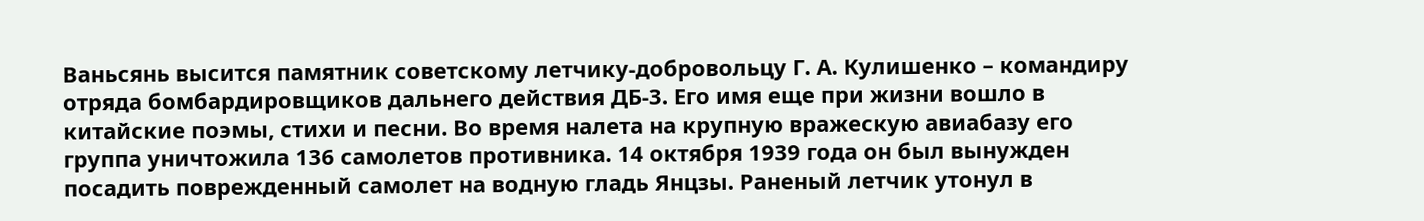Ваньсянь высится памятник советскому летчику-добровольцу Г. А. Кулишенко – командиру отряда бомбардировщиков дальнего действия ДБ-3. Его имя еще при жизни вошло в китайские поэмы, стихи и песни. Во время налета на крупную вражескую авиабазу его группа уничтожила 136 самолетов противника. 14 октября 1939 года он был вынужден посадить поврежденный самолет на водную гладь Янцзы. Раненый летчик утонул в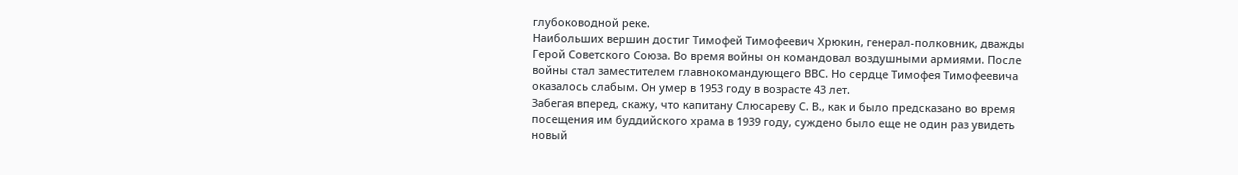глубоководной реке.
Наибольших вершин достиг Тимофей Тимофеевич Хрюкин, генерал-полковник, дважды Герой Советского Союза. Во время войны он командовал воздушными армиями. После войны стал заместителем главнокомандующего ВВС. Но сердце Тимофея Тимофеевича оказалось слабым. Он умер в 1953 году в возрасте 43 лет.
Забегая вперед, скажу, что капитану Слюсареву С. В., как и было предсказано во время посещения им буддийского храма в 1939 году, суждено было еще не один раз увидеть новый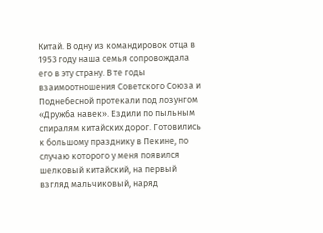Китай. В одну из командировок отца в 1953 году наша семья сопровождала его в эту страну. В те годы взаимоотношения Советского Союза и Поднебесной протекали под лозунгом «Дружба навек». Ездили по пыльным спиралям китайских дорог. Готовились к большому празднику в Пекине, по случаю которого у меня появился шелковый китайский, на первый взгляд мальчиковый, наряд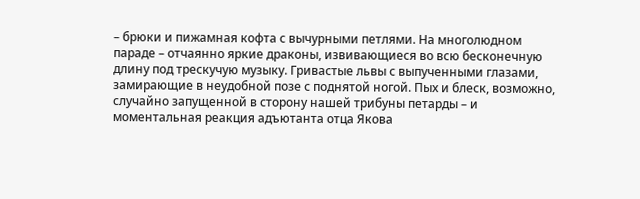– брюки и пижамная кофта с вычурными петлями. На многолюдном параде – отчаянно яркие драконы, извивающиеся во всю бесконечную длину под трескучую музыку. Гривастые львы с выпученными глазами, замирающие в неудобной позе с поднятой ногой. Пых и блеск, возможно, случайно запущенной в сторону нашей трибуны петарды – и моментальная реакция адъютанта отца Якова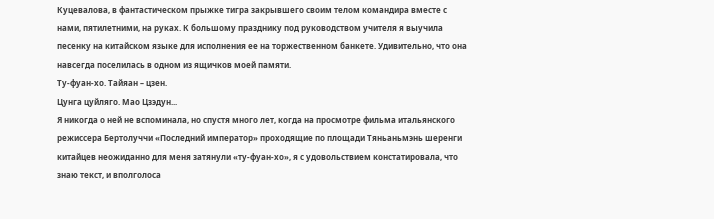Куцевалова, в фантастическом прыжке тигра закрывшего своим телом командира вместе с нами, пятилетними, на руках. К большому празднику под руководством учителя я выучила песенку на китайском языке для исполнения ее на торжественном банкете. Удивительно, что она навсегда поселилась в одном из ящичков моей памяти.
Ту-фуан-хо. Тайяан – цзен.
Цунга цуйляго. Мао Цзэдун...
Я никогда о ней не вспоминала, но спустя много лет, когда на просмотре фильма итальянского режиссера Бертолуччи «Последний император» проходящие по площади Тяньаньмэнь шеренги китайцев неожиданно для меня затянули «ту-фуан-хо», я с удовольствием констатировала, что знаю текст, и вполголоса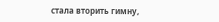стала вторить гимну,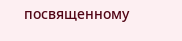посвященному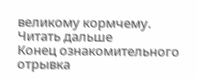великому кормчему.
Читать дальше
Конец ознакомительного отрывка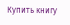Купить книгу